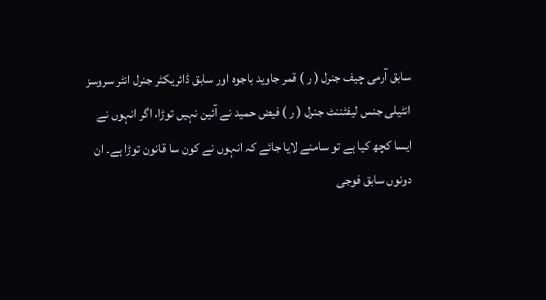سابق آرمی چیف جنرل ( ر ) قمر جاوید باجوہ اور سابق ڈائریکٹر جنرل انٹر سروسز انٹیلی جنس لیفٹننٹ جنرل ( ر ) فیض حمید نے آئین نہیں توڑا، اگر انہوں نے ایسا کچھ کیا ہے تو سامنے لایا جائے کہ انہوں نے کون سا قانون توڑا ہے۔ ان دونوں سابق فوجی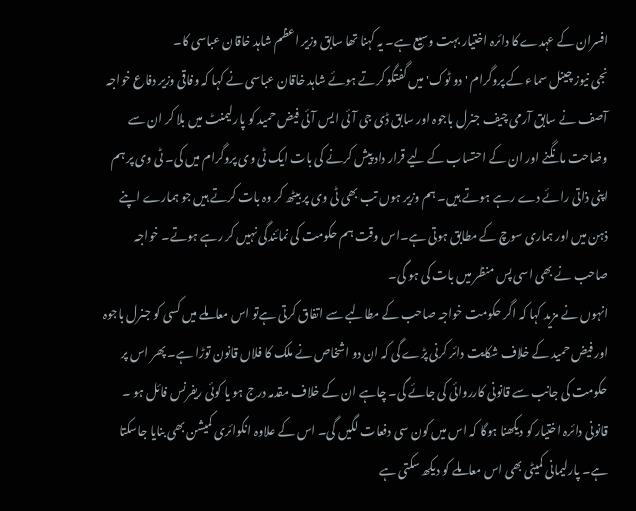افسران کے عہدے کا دائرہ اختیار بہت وسیع ہے۔ یہ کہنا تھا سابق وزیر اعظم شاہد خاقان عباسی کا۔
نجی نیوز چینل سماء کے پروگرام ' دو ٹوک' میں گفتگو کرتے ہوئے شاہد خاقان عباسی نے کہا کہ وفاقی وزیر دفاع خواجہ آصف نے سابق آرمی چیف جنرل باجوہ اور سابق ڈی جی آئی ایس آئی فیض حمید کو پارلیمنٹ میں بلا کر ان سے وضاحت مانگنے اور ان کے احتساب کے لیے قرار داد پیش کرنے کی بات ایک ٹی وی پروگرام میں کی۔ ٹی وی پر ہم اپنی ذاتی رائے دے رہے ہوتے ہیں۔ ہم وزیر ہوں تب بھی ٹی وی پر بیٹھ کر وہ بات کرتے ہیں جو ہمارے اپنے ذہن میں اور ہماری سوچ کے مطابق ہوتی ہے۔اس وقت ہم حکومت کی نمائندگی نہیں کر رہے ہوتے۔ خواجہ صاحب نے بھی اسی پس منظر میں بات کی ہو گی۔
انہوں نے مزید کہا کہ اگر حکومت خواجہ صاحب کے مطالبے سے اتفاق کرتی ہےتو اس معاملے میں کسی کو جنرل باجوہ اور فیض حمید کے خلاف شکایت دائر کرنی پڑے گی کہ ان دو اشخاص نے ملک کا فلاں قانون توڑا ہے۔ پھر اس پر حکومت کی جانب سے قانونی کارروائی کی جائے گی۔ چاہے ان کے خلاف مقدمہ درج ہو یا کوئی ریفرنس فائل ہو ۔ قانونی دائرہ اختیار کو دیکھنا ہوگا کہ اس میں کون سی دفعات لگیں گی۔ اس کے علاوہ انکوائری کمیشن بھی بنایا جاسکتا ہے۔ پارلیمانی کمیٹی بھی اس معاملے کو دیکھ سکتی ہے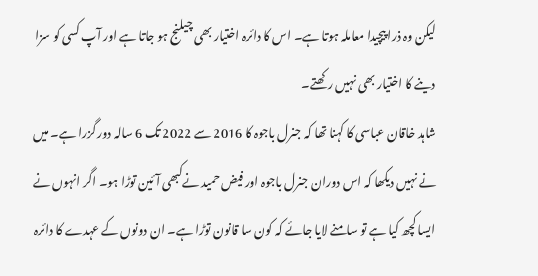لیکن وہ ذرا پیچیدا معاملہ ہوتا ہے۔ اس کا دائرہ اختیار بھی چیلنج ہو جاتا ہے اور آپ کسی کو سزا دینے کا اختیار بھی نہیں رکھتے۔
شاہد خاقان عباسی کا کہنا تھا کہ جنرل باجوہ کا 2016 سے 2022 تک 6 سالہ دور گزرا ہے۔ میں نے نہیں دیکھا کہ اس دوران جنرل باجوہ اور فیض حمید نےکبھی آئین توڑا ہو۔ اگر انہوں نے ایسا کچھ کیا ہے تو سامنے لایا جائے کہ کون سا قانون توڑا ہے۔ ان دونوں کے عہدے کا دائرہ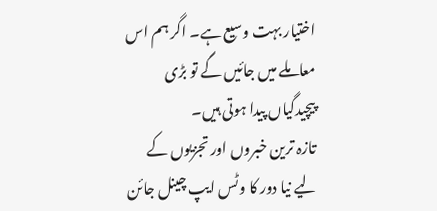اختیار بہت وسیع ہے۔ اگر ہم اس معاملے میں جائیں گے تو بڑی پیچیدگیاں پیدا ہوتی ہیں۔
تازہ ترین خبروں اور تجزیوں کے لیے نیا دور کا وٹس ایپ چینل جائن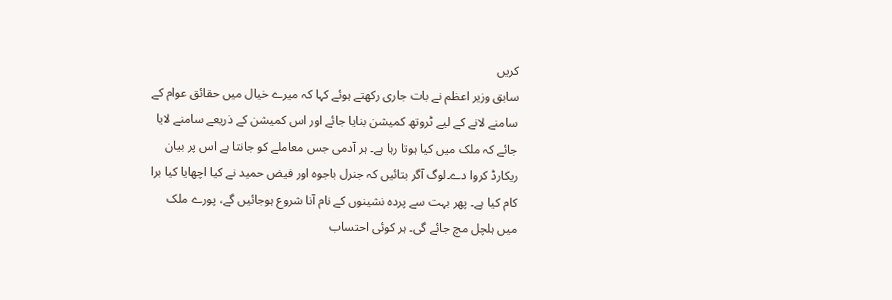کریں
سابق وزیر اعظم نے بات جاری رکھتے ہوئے کہا کہ میرے خیال میں حقائق عوام کے سامنے لانے کے لیے ٹروتھ کمیشن بنایا جائے اور اس کمیشن کے ذریعے سامنے لایا جائے کہ ملک میں کیا ہوتا رہا ہے۔ ہر آدمی جس معاملے کو جانتا ہے اس پر بیان ریکارڈ کروا دے۔لوگ آگر بتائیں کہ جنرل باجوہ اور فیض حمید نے کیا اچھایا کیا برا کام کیا ہے۔ پھر بہت سے پردہ نشینوں کے نام آنا شروع ہوجائیں گے، پورے ملک میں ہلچل مچ جائے گی۔ ہر کوئی احتساب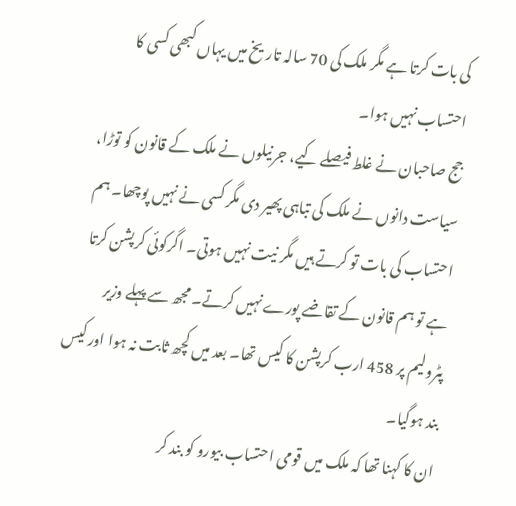کی بات کرتا ہے مگر ملک کی 70 سالہ تاریخ میں یہاں کبھی کسی کا احتساب نہیں ہوا۔
جج صاحبان نے غلط فیصلے کیے، جرنیلوں نے ملک کے قانون کو توڑا، سیاست دانوں نے ملک کی تباہی پھیر دی مگر کسی نے نہیں پوچھا۔ ہم احتساب کی بات تو کرتے ہیں مگر نیت نہیں ہوتی۔ اگرکوئی کرپشن کرتا ہے تو ہم قانون کے تقاضے پورے نہیں کرتے۔ مجھ سے پہلے وزیر پٹرولیم پر 458 ارب کرپشن کا کیس تھا۔ بعد میں کچھ ثابت نہ ہوا اور کیس بند ہوگیا۔
ان کا کہنا تھا کہ ملک میں قومی احتساب بیورو کو بند کر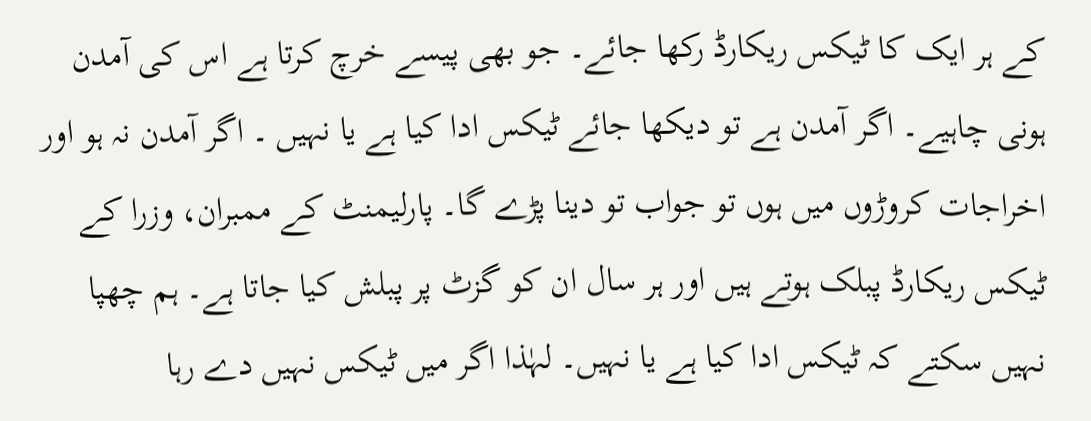کے ہر ایک کا ٹیکس ریکارڈ رکھا جائے۔ جو بھی پیسے خرچ کرتا ہے اس کی آمدن ہونی چاہیے۔ اگر آمدن ہے تو دیکھا جائے ٹیکس ادا کیا ہے یا نہیں ۔ اگر آمدن نہ ہو اور اخراجات کروڑوں میں ہوں تو جواب تو دینا پڑے گا۔ پارلیمنٹ کے ممبران، وزرا کے ٹیکس ریکارڈ پبلک ہوتے ہیں اور ہر سال ان کو گزٹ پر پبلش کیا جاتا ہے۔ ہم چھپا نہیں سکتے کہ ٹیکس ادا کیا ہے یا نہیں۔ لہٰذا اگر میں ٹیکس نہیں دے رہا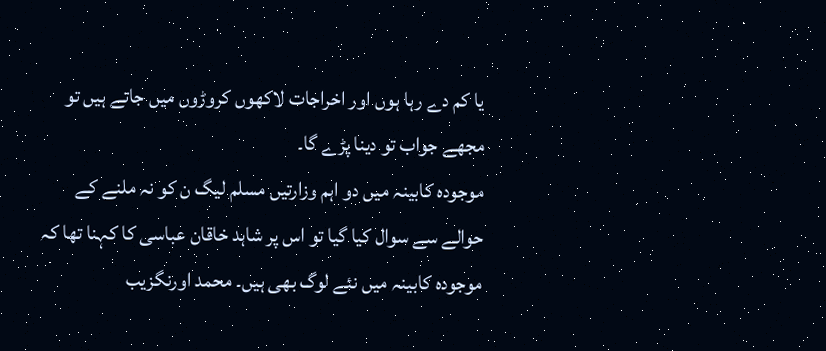یا کم دے رہا ہوں اور اخراجات لاکھوں کروڑوں میں جاتے ہیں تو مجھے جواب تو دینا پڑے گا۔
موجودہ کابینہ میں دو اہم وزارتیں مسلم لیگ ن کو نہ ملنے کے حوالے سے سوال کیا گیا تو اس پر شاہد خاقان عباسی کا کہنا تھا کہ موجودہ کابینہ میں نئے لوگ بھی ہیں۔ محمد اورنگزیب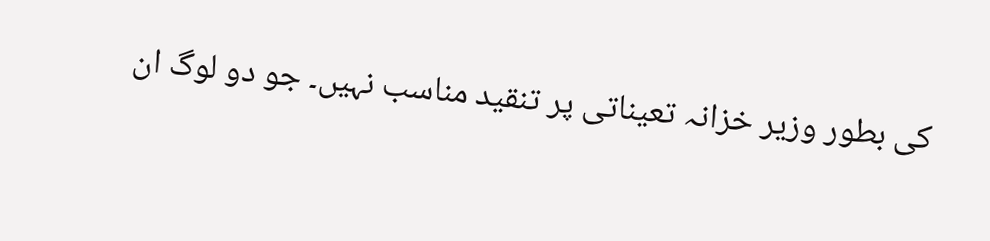کی بطور وزیر خزانہ تعیناتی پر تنقید مناسب نہیں۔ جو دو لوگ ان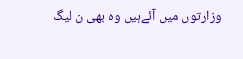وزارتوں میں آئےہیں وہ بھی ن لیگ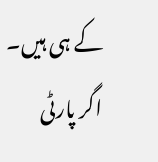کے ہی ہیں۔ اگر پارٹی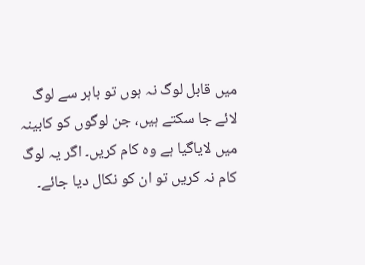میں قابل لوگ نہ ہوں تو باہر سے لوگ لائے جا سکتے ہیں، جن لوگوں کو کابینہ میں لایاگیا ہے وہ کام کریں۔ اگر یہ لوگ کام نہ کریں تو ان کو نکال دیا جائے۔